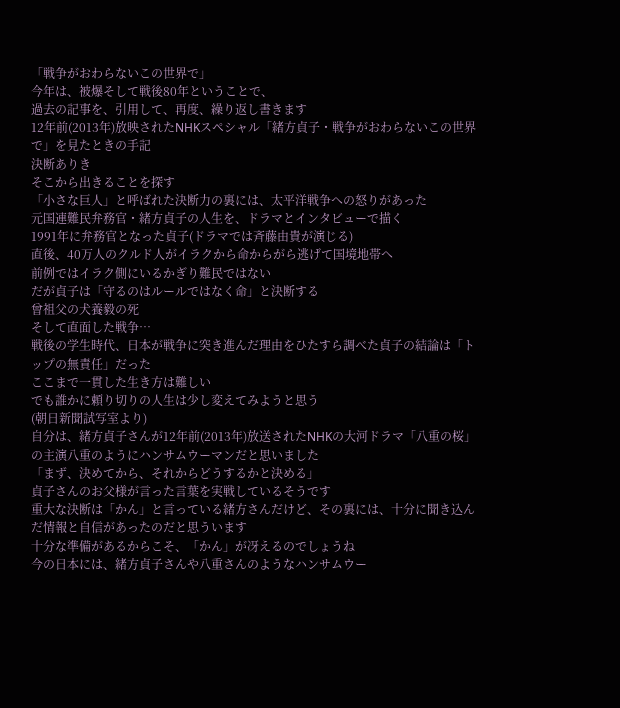「戦争がおわらないこの世界で」
今年は、被爆そして戦後80年ということで、
過去の記事を、引用して、再度、繰り返し書きます
12年前(2013年)放映されたNHKスペシャル「緒方貞子・戦争がおわらないこの世界で」を見たときの手記
決断ありき
そこから出きることを探す
「小さな巨人」と呼ばれた決断力の裏には、太平洋戦争への怒りがあった
元国連難民弁務官・緒方貞子の人生を、ドラマとインタビューで描く
1991年に弁務官となった貞子(ドラマでは斉藤由貴が演じる)
直後、40万人のクルド人がイラクから命からがら逃げて国境地帯へ
前例ではイラク側にいるかぎり難民ではない
だが貞子は「守るのはルールではなく命」と決断する
曾祖父の犬養毅の死
そして直面した戦争…
戦後の学生時代、日本が戦争に突き進んだ理由をひたすら調べた貞子の結論は「トップの無責任」だった
ここまで一貫した生き方は難しい
でも誰かに頼り切りの人生は少し変えてみようと思う
(朝日新聞試写室より)
自分は、緒方貞子さんが12年前(2013年)放送されたNHKの大河ドラマ「八重の桜」の主演八重のようにハンサムウーマンだと思いました
「まず、決めてから、それからどうするかと決める」
貞子さんのお父様が言った言葉を実戦しているそうです
重大な決断は「かん」と言っている緒方さんだけど、その裏には、十分に聞き込んだ情報と自信があったのだと思ういます
十分な準備があるからこそ、「かん」が冴えるのでしょうね
今の日本には、緒方貞子さんや八重さんのようなハンサムウー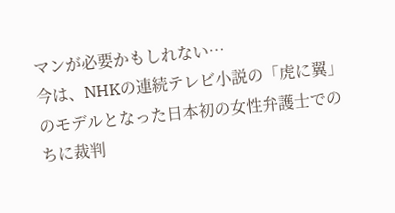マンが必要かもしれない…
今は、NHKの連続テレビ小説の「虎に翼」のモデルとなった日本初の女性弁護士でのちに裁判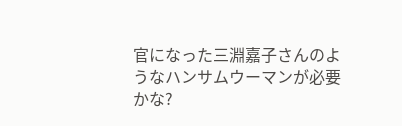官になった三淵嘉子さんのようなハンサムウーマンが必要かな?